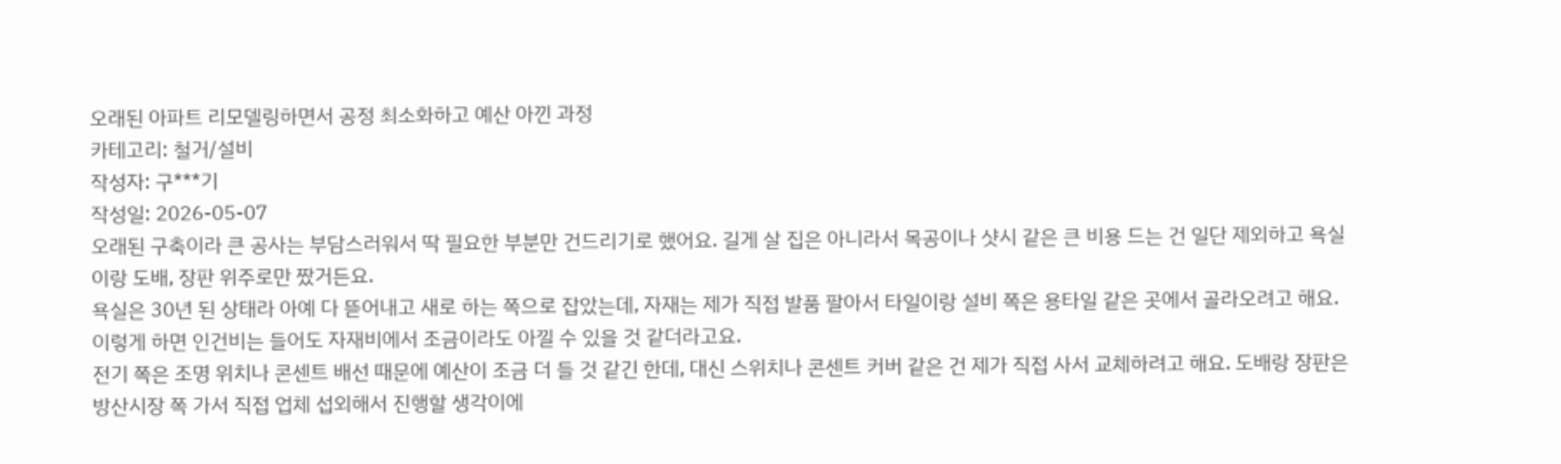오래된 아파트 리모델링하면서 공정 최소화하고 예산 아낀 과정
카테고리: 철거/설비
작성자: 구***기
작성일: 2026-05-07
오래된 구축이라 큰 공사는 부담스러워서 딱 필요한 부분만 건드리기로 했어요. 길게 살 집은 아니라서 목공이나 샷시 같은 큰 비용 드는 건 일단 제외하고 욕실이랑 도배, 장판 위주로만 짰거든요.
욕실은 30년 된 상태라 아예 다 뜯어내고 새로 하는 쪽으로 잡았는데, 자재는 제가 직접 발품 팔아서 타일이랑 설비 쪽은 용타일 같은 곳에서 골라오려고 해요. 이렇게 하면 인건비는 들어도 자재비에서 조금이라도 아낄 수 있을 것 같더라고요.
전기 쪽은 조명 위치나 콘센트 배선 때문에 예산이 조금 더 들 것 같긴 한데, 대신 스위치나 콘센트 커버 같은 건 제가 직접 사서 교체하려고 해요. 도배랑 장판은 방산시장 쪽 가서 직접 업체 섭외해서 진행할 생각이에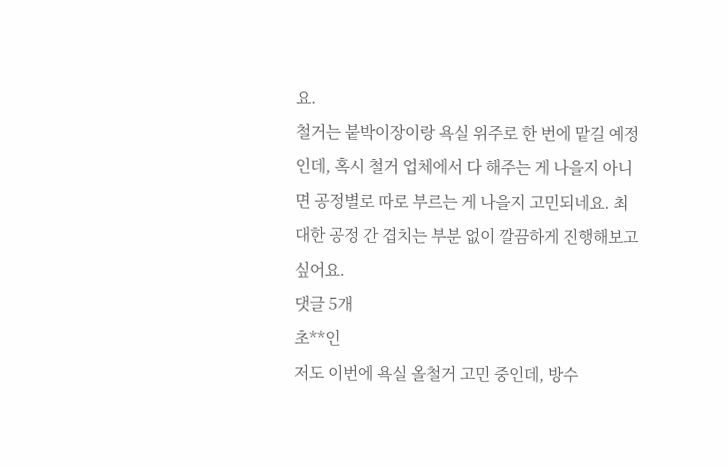요.
철거는 붙박이장이랑 욕실 위주로 한 번에 맡길 예정인데, 혹시 철거 업체에서 다 해주는 게 나을지 아니면 공정별로 따로 부르는 게 나을지 고민되네요. 최대한 공정 간 겹치는 부분 없이 깔끔하게 진행해보고 싶어요.
댓글 5개
초**인
저도 이번에 욕실 올철거 고민 중인데, 방수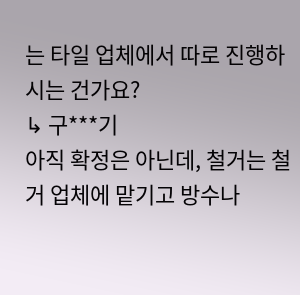는 타일 업체에서 따로 진행하시는 건가요?
↳ 구***기
아직 확정은 아닌데, 철거는 철거 업체에 맡기고 방수나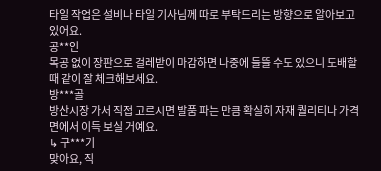타일 작업은 설비나 타일 기사님께 따로 부탁드리는 방향으로 알아보고 있어요.
공**인
목공 없이 장판으로 걸레받이 마감하면 나중에 들뜰 수도 있으니 도배할 때 같이 잘 체크해보세요.
방***골
방산시장 가서 직접 고르시면 발품 파는 만큼 확실히 자재 퀄리티나 가격 면에서 이득 보실 거예요.
↳ 구***기
맞아요, 직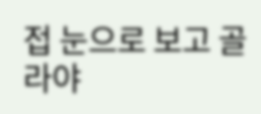접 눈으로 보고 골라야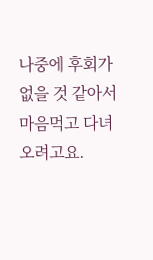나중에 후회가 없을 것 같아서 마음먹고 다녀오려고요.